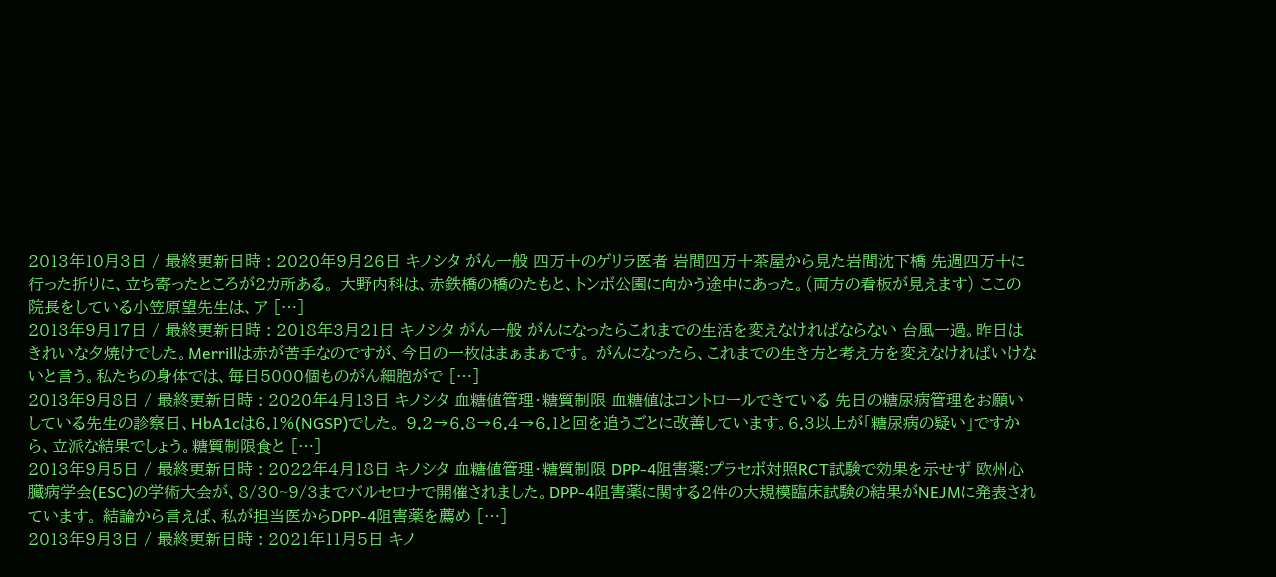2013年10月3日 / 最終更新日時 : 2020年9月26日 キノシタ がん一般 四万十のゲリラ医者 岩間四万十茶屋から見た岩間沈下橋 先週四万十に行った折りに、立ち寄ったところが2カ所ある。 大野内科は、赤鉄橋の橋のたもと、トンボ公園に向かう途中にあった。(両方の看板が見えます) ここの院長をしている小笠原望先生は、ア […]
2013年9月17日 / 最終更新日時 : 2018年3月21日 キノシタ がん一般 がんになったらこれまでの生活を変えなければならない 台風一過。昨日はきれいな夕焼けでした。Merrillは赤が苦手なのですが、今日の一枚はまぁまぁです。 がんになったら、これまでの生き方と考え方を変えなければいけないと言う。私たちの身体では、毎日5000個ものがん細胞がで […]
2013年9月8日 / 最終更新日時 : 2020年4月13日 キノシタ 血糖値管理・糖質制限 血糖値はコントロールできている 先日の糖尿病管理をお願いしている先生の診察日、HbA1cは6.1%(NGSP)でした。 9.2→6.8→6.4→6.1と回を追うごとに改善しています。6.3以上が「糖尿病の疑い」ですから、立派な結果でしょう。糖質制限食と […]
2013年9月5日 / 最終更新日時 : 2022年4月18日 キノシタ 血糖値管理・糖質制限 DPP-4阻害薬:プラセボ対照RCT試験で効果を示せず 欧州心臓病学会(ESC)の学術大会が、8/30~9/3までバルセロナで開催されました。DPP-4阻害薬に関する2件の大規模臨床試験の結果がNEJMに発表されています。 結論から言えば、私が担当医からDPP-4阻害薬を薦め […]
2013年9月3日 / 最終更新日時 : 2021年11月5日 キノ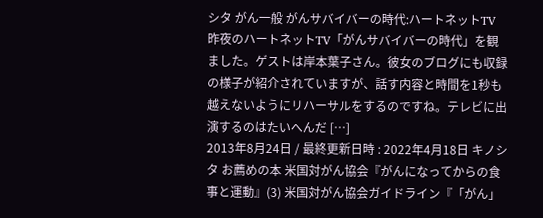シタ がん一般 がんサバイバーの時代:ハートネットTV 昨夜のハートネットTV「がんサバイバーの時代」を観ました。ゲストは岸本葉子さん。彼女のブログにも収録の様子が紹介されていますが、話す内容と時間を1秒も越えないようにリハーサルをするのですね。テレビに出演するのはたいへんだ […]
2013年8月24日 / 最終更新日時 : 2022年4月18日 キノシタ お薦めの本 米国対がん協会『がんになってからの食事と運動』(3) 米国対がん協会ガイドライン『「がん」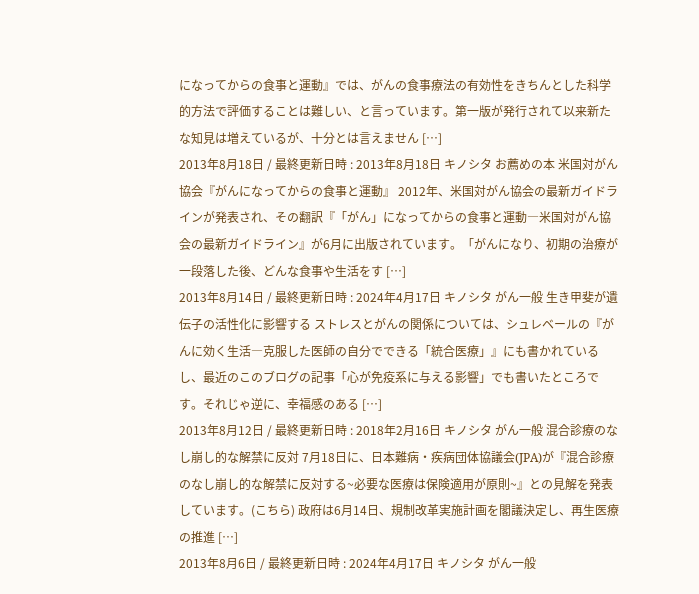になってからの食事と運動』では、がんの食事療法の有効性をきちんとした科学的方法で評価することは難しい、と言っています。第一版が発行されて以来新たな知見は増えているが、十分とは言えません […]
2013年8月18日 / 最終更新日時 : 2013年8月18日 キノシタ お薦めの本 米国対がん協会『がんになってからの食事と運動』 2012年、米国対がん協会の最新ガイドラインが発表され、その翻訳『「がん」になってからの食事と運動―米国対がん協会の最新ガイドライン』が6月に出版されています。「がんになり、初期の治療が一段落した後、どんな食事や生活をす […]
2013年8月14日 / 最終更新日時 : 2024年4月17日 キノシタ がん一般 生き甲斐が遺伝子の活性化に影響する ストレスとがんの関係については、シュレベールの『がんに効く生活―克服した医師の自分でできる「統合医療」』にも書かれているし、最近のこのブログの記事「心が免疫系に与える影響」でも書いたところです。それじゃ逆に、幸福感のある […]
2013年8月12日 / 最終更新日時 : 2018年2月16日 キノシタ がん一般 混合診療のなし崩し的な解禁に反対 7月18日に、日本難病・疾病団体協議会(JPA)が『混合診療のなし崩し的な解禁に反対する~必要な医療は保険適用が原則~』との見解を発表しています。(こちら) 政府は6月14日、規制改革実施計画を閣議決定し、再生医療の推進 […]
2013年8月6日 / 最終更新日時 : 2024年4月17日 キノシタ がん一般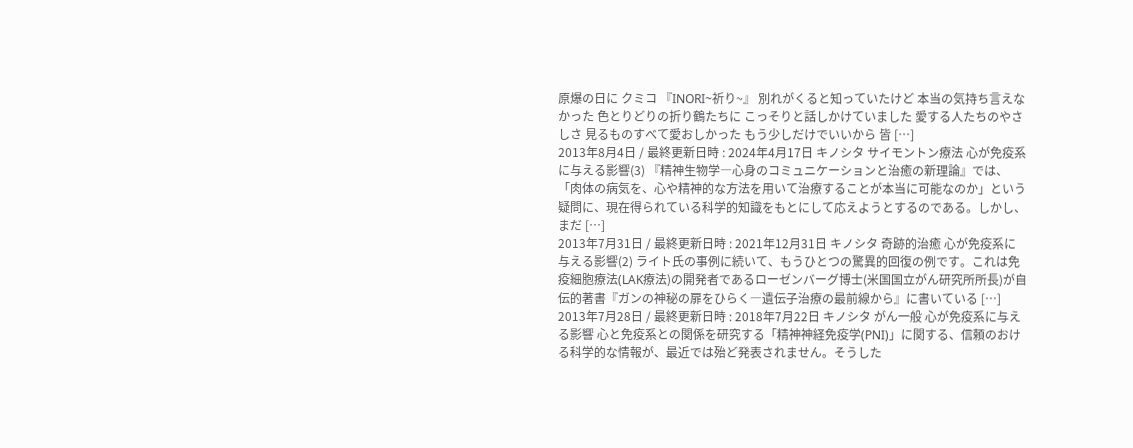原爆の日に クミコ 『INORI~祈り~』 別れがくると知っていたけど 本当の気持ち言えなかった 色とりどりの折り鶴たちに こっそりと話しかけていました 愛する人たちのやさしさ 見るものすべて愛おしかった もう少しだけでいいから 皆 […]
2013年8月4日 / 最終更新日時 : 2024年4月17日 キノシタ サイモントン療法 心が免疫系に与える影響(3) 『精神生物学―心身のコミュニケーションと治癒の新理論』では、「肉体の病気を、心や精神的な方法を用いて治療することが本当に可能なのか」という疑問に、現在得られている科学的知識をもとにして応えようとするのである。しかし、まだ […]
2013年7月31日 / 最終更新日時 : 2021年12月31日 キノシタ 奇跡的治癒 心が免疫系に与える影響(2) ライト氏の事例に続いて、もうひとつの驚異的回復の例です。これは免疫細胞療法(LAK療法)の開発者であるローゼンバーグ博士(米国国立がん研究所所長)が自伝的著書『ガンの神秘の扉をひらく―遺伝子治療の最前線から』に書いている […]
2013年7月28日 / 最終更新日時 : 2018年7月22日 キノシタ がん一般 心が免疫系に与える影響 心と免疫系との関係を研究する「精神神経免疫学(PNI)」に関する、信頼のおける科学的な情報が、最近では殆ど発表されません。そうした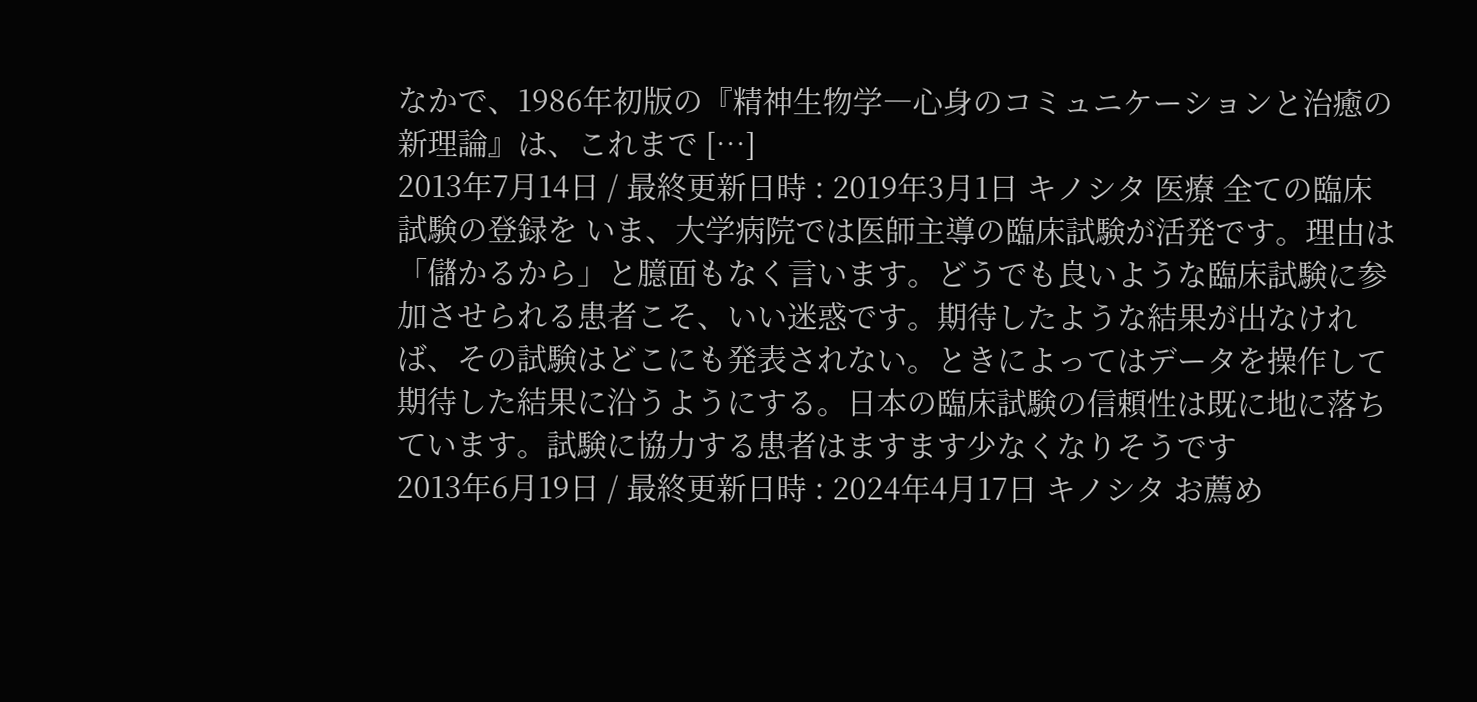なかで、1986年初版の『精神生物学―心身のコミュニケーションと治癒の新理論』は、これまで […]
2013年7月14日 / 最終更新日時 : 2019年3月1日 キノシタ 医療 全ての臨床試験の登録を いま、大学病院では医師主導の臨床試験が活発です。理由は「儲かるから」と臆面もなく言います。どうでも良いような臨床試験に参加させられる患者こそ、いい迷惑です。期待したような結果が出なければ、その試験はどこにも発表されない。ときによってはデータを操作して期待した結果に沿うようにする。日本の臨床試験の信頼性は既に地に落ちています。試験に協力する患者はますます少なくなりそうです
2013年6月19日 / 最終更新日時 : 2024年4月17日 キノシタ お薦め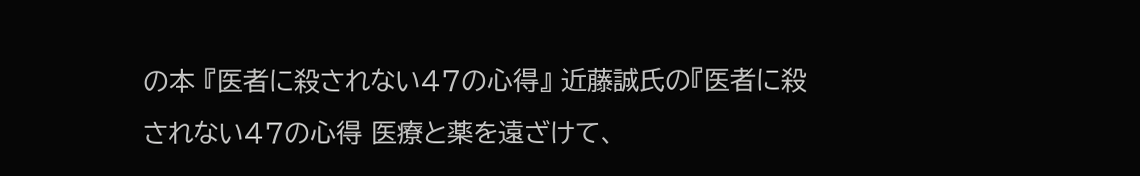の本 『医者に殺されない47の心得』 近藤誠氏の『医者に殺されない47の心得 医療と薬を遠ざけて、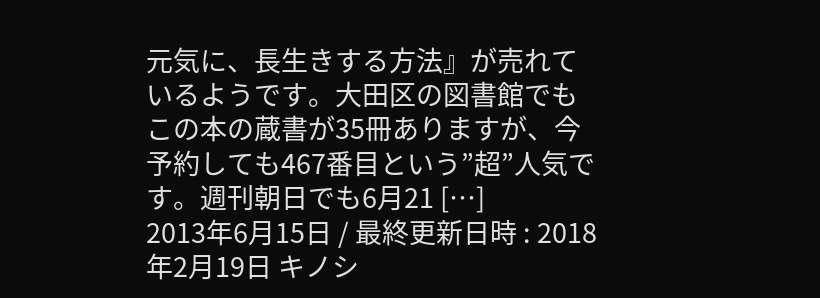元気に、長生きする方法』が売れているようです。大田区の図書館でもこの本の蔵書が35冊ありますが、今予約しても467番目という”超”人気です。週刊朝日でも6月21 […]
2013年6月15日 / 最終更新日時 : 2018年2月19日 キノシ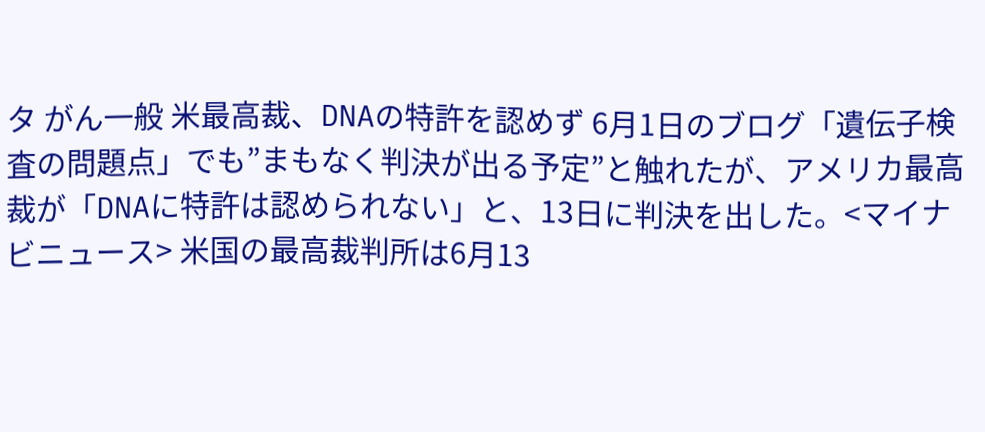タ がん一般 米最高裁、DNAの特許を認めず 6月1日のブログ「遺伝子検査の問題点」でも”まもなく判決が出る予定”と触れたが、アメリカ最高裁が「DNAに特許は認められない」と、13日に判決を出した。<マイナビニュース> 米国の最高裁判所は6月13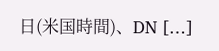日(米国時間)、DN […]